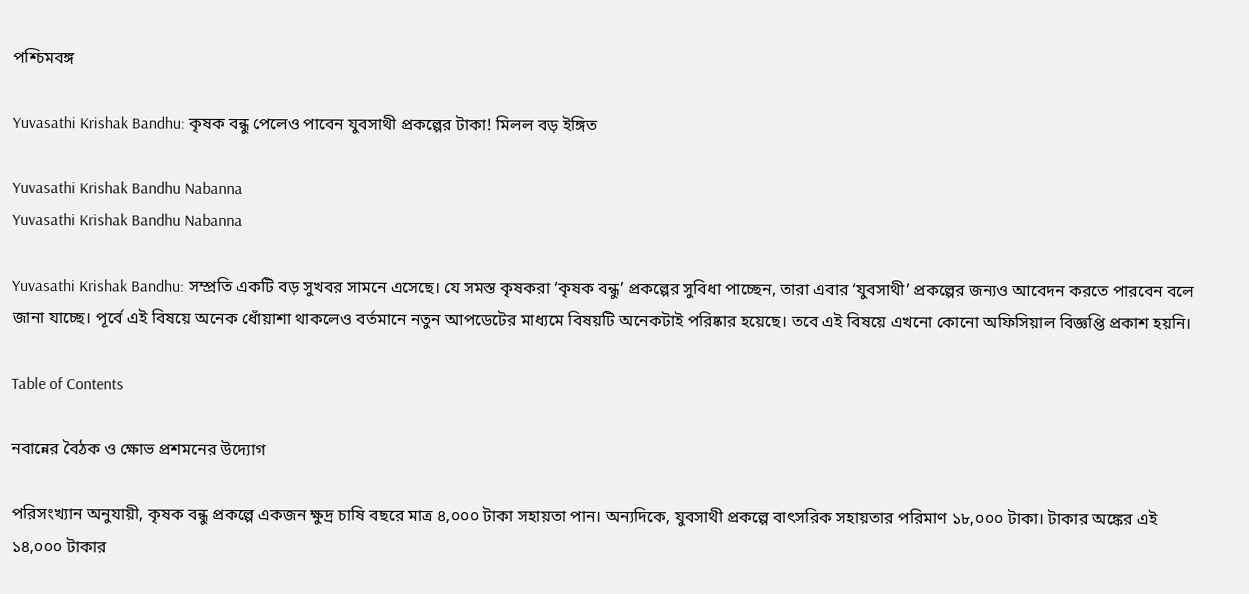পশ্চিমবঙ্গ

Yuvasathi Krishak Bandhu: কৃষক বন্ধু পেলেও পাবেন যুবসাথী প্রকল্পের টাকা! মিলল বড় ইঙ্গিত

Yuvasathi Krishak Bandhu Nabanna
Yuvasathi Krishak Bandhu Nabanna

Yuvasathi Krishak Bandhu: সম্প্রতি একটি বড় সুখবর সামনে এসেছে। যে সমস্ত কৃষকরা ‘কৃষক বন্ধু’ প্রকল্পের সুবিধা পাচ্ছেন, তারা এবার ‘যুবসাথী’ প্রকল্পের জন্যও আবেদন করতে পারবেন বলে জানা যাচ্ছে। পূর্বে এই বিষয়ে অনেক ধোঁয়াশা থাকলেও বর্তমানে নতুন আপডেটের মাধ্যমে বিষয়টি অনেকটাই পরিষ্কার হয়েছে। তবে এই বিষয়ে এখনো কোনো অফিসিয়াল বিজ্ঞপ্তি প্রকাশ হয়নি।

Table of Contents

নবান্নের বৈঠক ও ক্ষোভ প্রশমনের উদ্যোগ

পরিসংখ্যান অনুযায়ী, কৃষক বন্ধু প্রকল্পে একজন ক্ষুদ্র চাষি বছরে মাত্র ৪,০০০ টাকা সহায়তা পান। অন্যদিকে, যুবসাথী প্রকল্পে বাৎসরিক সহায়তার পরিমাণ ১৮,০০০ টাকা। টাকার অঙ্কের এই ১৪,০০০ টাকার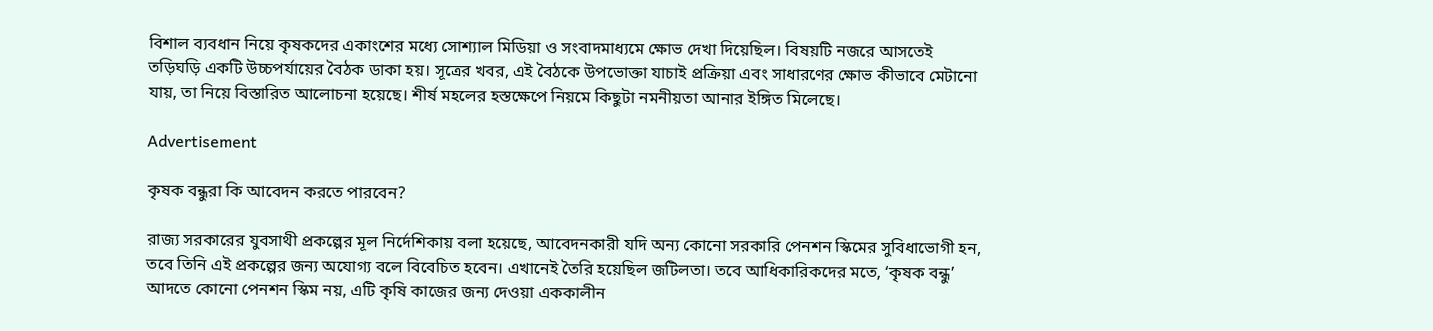বিশাল ব্যবধান নিয়ে কৃষকদের একাংশের মধ্যে সোশ্যাল মিডিয়া ও সংবাদমাধ্যমে ক্ষোভ দেখা দিয়েছিল। বিষয়টি নজরে আসতেই তড়িঘড়ি একটি উচ্চপর্যায়ের বৈঠক ডাকা হয়। সূত্রের খবর, এই বৈঠকে উপভোক্তা যাচাই প্রক্রিয়া এবং সাধারণের ক্ষোভ কীভাবে মেটানো যায়, তা নিয়ে বিস্তারিত আলোচনা হয়েছে। শীর্ষ মহলের হস্তক্ষেপে নিয়মে কিছুটা নমনীয়তা আনার ইঙ্গিত মিলেছে।

Advertisement

কৃষক বন্ধুরা কি আবেদন করতে পারবেন?

রাজ্য সরকারের যুবসাথী প্রকল্পের মূল নির্দেশিকায় বলা হয়েছে, আবেদনকারী যদি অন্য কোনো সরকারি পেনশন স্কিমের সুবিধাভোগী হন, তবে তিনি এই প্রকল্পের জন্য অযোগ্য বলে বিবেচিত হবেন। এখানেই তৈরি হয়েছিল জটিলতা। তবে আধিকারিকদের মতে, ‘কৃষক বন্ধু’ আদতে কোনো পেনশন স্কিম নয়, এটি কৃষি কাজের জন্য দেওয়া এককালীন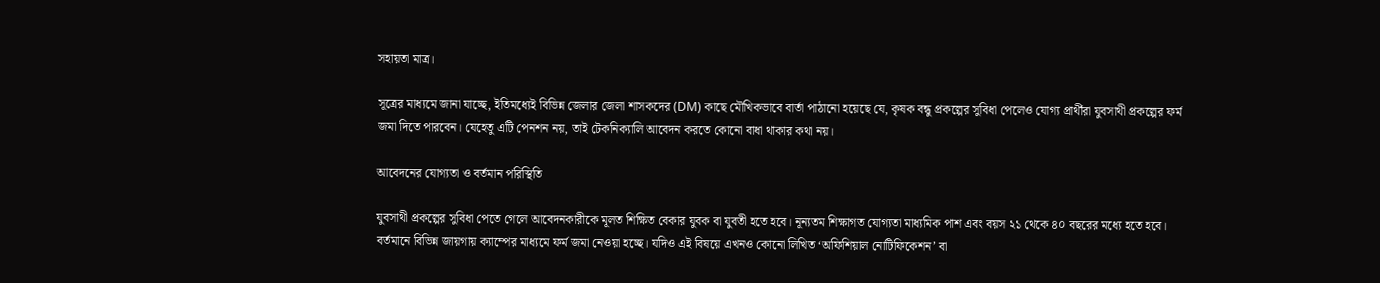সহায়তা মাত্র।

সূত্রের মাধ্যমে জানা যাচ্ছে, ইতিমধ্যেই বিভিন্ন জেলার জেলা শাসকদের (DM) কাছে মৌখিকভাবে বার্তা পাঠানো হয়েছে যে, কৃষক বন্ধু প্রকল্পের সুবিধা পেলেও যোগ্য প্রার্থীরা যুবসাথী প্রকল্পের ফর্ম জমা দিতে পারবেন। যেহেতু এটি পেনশন নয়, তাই টেকনিক্যালি আবেদন করতে কোনো বাধা থাকার কথা নয়।

আবেদনের যোগ্যতা ও বর্তমান পরিস্থিতি

যুবসাথী প্রকল্পের সুবিধা পেতে গেলে আবেদনকারীকে মূলত শিক্ষিত বেকার যুবক বা যুবতী হতে হবে। নূন্যতম শিক্ষাগত যোগ্যতা মাধ্যমিক পাশ এবং বয়স ২১ থেকে ৪০ বছরের মধ্যে হতে হবে। বর্তমানে বিভিন্ন জায়গায় ক্যাম্পের মাধ্যমে ফর্ম জমা নেওয়া হচ্ছে। যদিও এই বিষয়ে এখনও কোনো লিখিত ‘অফিশিয়াল নোটিফিকেশন’ বা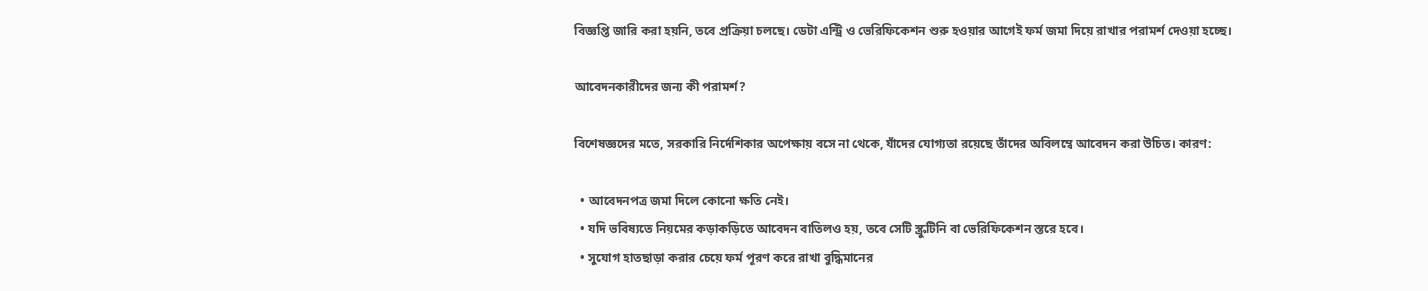বিজ্ঞপ্তি জারি করা হয়নি, তবে প্রক্রিয়া চলছে। ডেটা এন্ট্রি ও ভেরিফিকেশন শুরু হওয়ার আগেই ফর্ম জমা দিয়ে রাখার পরামর্শ দেওয়া হচ্ছে।

আবেদনকারীদের জন্য কী পরামর্শ?

বিশেষজ্ঞদের মতে, সরকারি নির্দেশিকার অপেক্ষায় বসে না থেকে, যাঁদের যোগ্যতা রয়েছে তাঁদের অবিলম্বে আবেদন করা উচিত। কারণ:

  • আবেদনপত্র জমা দিলে কোনো ক্ষতি নেই।
  • যদি ভবিষ্যতে নিয়মের কড়াকড়িতে আবেদন বাতিলও হয়, তবে সেটি স্ক্রুটিনি বা ভেরিফিকেশন স্তরে হবে।
  • সুযোগ হাতছাড়া করার চেয়ে ফর্ম পূরণ করে রাখা বুদ্ধিমানের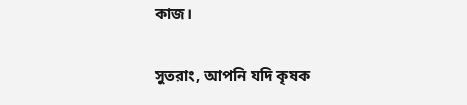কাজ।

সুতরাং, আপনি যদি কৃষক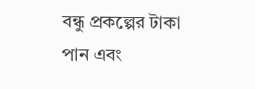বন্ধু প্রকল্পের টাকা পান এবং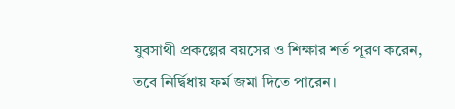যুবসাথী প্রকল্পের বয়সের ও শিক্ষার শর্ত পূরণ করেন, তবে নির্দ্বিধায় ফর্ম জমা দিতে পারেন।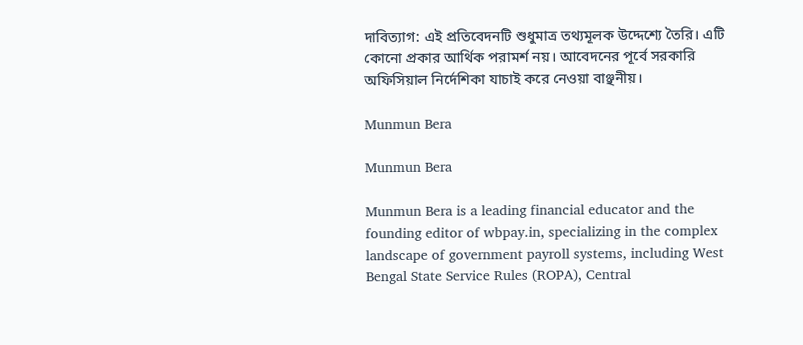দাবিত্যাগ: এই প্রতিবেদনটি শুধুমাত্র তথ্যমূলক উদ্দেশ্যে তৈরি। এটি কোনো প্রকার আর্থিক পরামর্শ নয়। আবেদনের পূর্বে সরকারি অফিসিয়াল নির্দেশিকা যাচাই করে নেওয়া বাঞ্ছনীয়।

Munmun Bera

Munmun Bera

Munmun Bera is a leading financial educator and the founding editor of wbpay.in, specializing in the complex landscape of government payroll systems, including West Bengal State Service Rules (ROPA), Central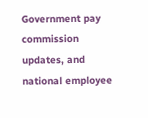Government pay commission updates, and national employee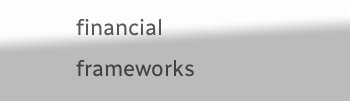financial frameworks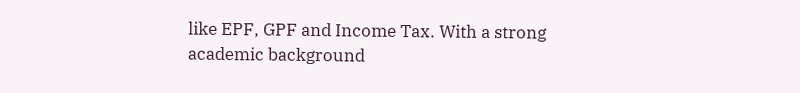like EPF, GPF and Income Tax. With a strong academic background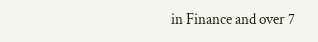in Finance and over 7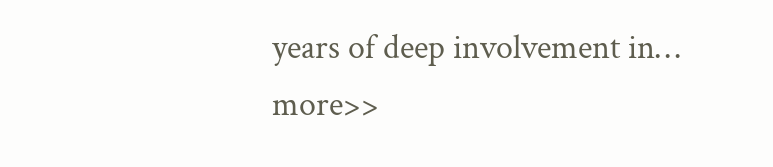years of deep involvement in… more>>